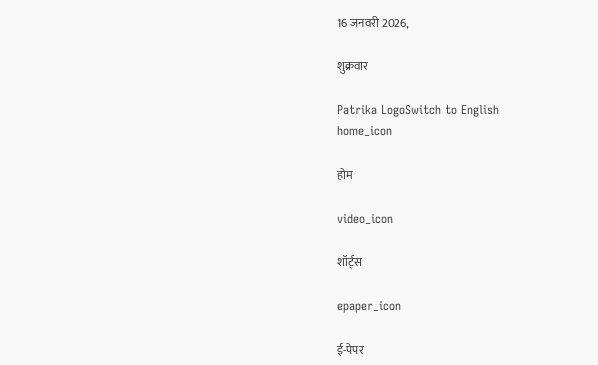16 जनवरी 2026,

शुक्रवार

Patrika LogoSwitch to English
home_icon

होम

video_icon

शॉर्ट्स

epaper_icon

ई-पेपर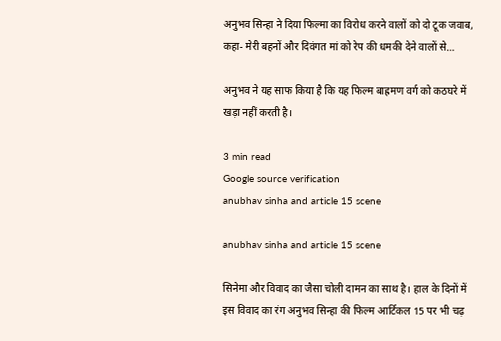अनुभव सिन्हा ने दिया फिल्मा का विरोध करने वालों को दो टूक जवाब, कहा- मेरी बहनों और दिवंगत मां को रेप की धमकी देने वालों से…

अनुभव ने यह साफ किया है कि यह फिल्म बाह्रमण वर्ग को कठघरे में खड़ा नहीं करती है।

3 min read
Google source verification
anubhav sinha and article 15 scene

anubhav sinha and article 15 scene

सिनेमा और विवाद का जैसा चोली दामन का साथ है। हाल के दिनों में इस विवाद का रंग अनुभव सिन्हा की फिल्म आर्टिकल 15 पर भी चढ़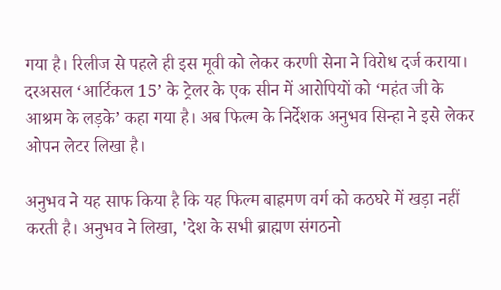गया है। रिलीज से पहले ही इस मूवी को लेकर करणी सेना ने विरोध दर्ज कराया। दरअसल ‘आर्टिकल 15’ के ट्रेलर के एक सीन में आरोपियों को ‘महंत जी के आश्रम के लड़के’ कहा गया है। अब फिल्म के निर्देशक अनुभव सिन्हा ने इसे लेकर ओपन लेटर लिखा है।

अनुभव ने यह साफ किया है कि यह फिल्म बाह्रमण वर्ग को कठघरे में खड़ा नहीं करती है। अनुभव ने लिखा, 'देश के सभी ब्राह्मण संगठनो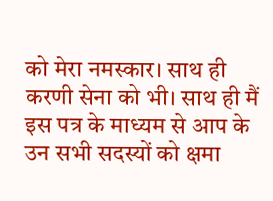को मेरा नमस्कार। साथ ही करणी सेना को भी। साथ ही मैं इस पत्र के माध्यम से आप के उन सभी सदस्यों को क्षमा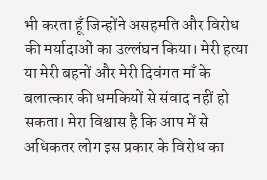भी करता हूँ जिन्होंने असहमति और विरोध की मर्यादाओं का उल्लंघन किया। मेरी हत्या या मेरी बहनों और मेरी दिवंगत माँ के बलात्कार की धमकियों से संवाद नहीं हो सकता। मेरा विश्वास है कि आप में से अधिकतर लोग इस प्रकार के विरोध का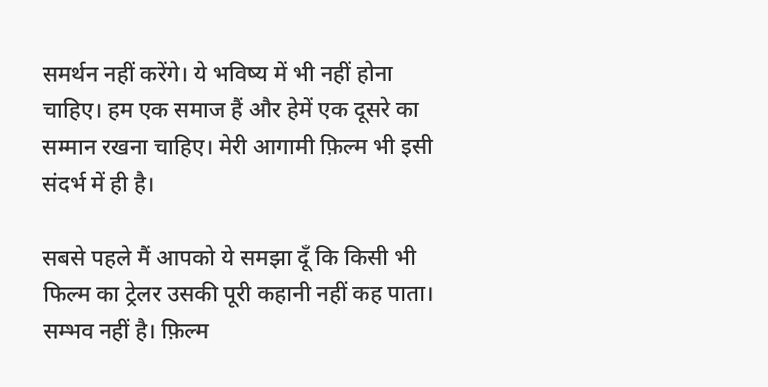समर्थन नहीं करेंगे। ये भविष्य में भी नहीं होना चाहिए। हम एक समाज हैं और हेमें एक दूसरे का सम्मान रखना चाहिए। मेरी आगामी फ़िल्म भी इसी संदर्भ में ही है।

सबसे पहले मैं आपको ये समझा दूँ कि किसी भी फिल्म का ट्रेलर उसकी पूरी कहानी नहीं कह पाता। सम्भव नहीं है। फ़िल्म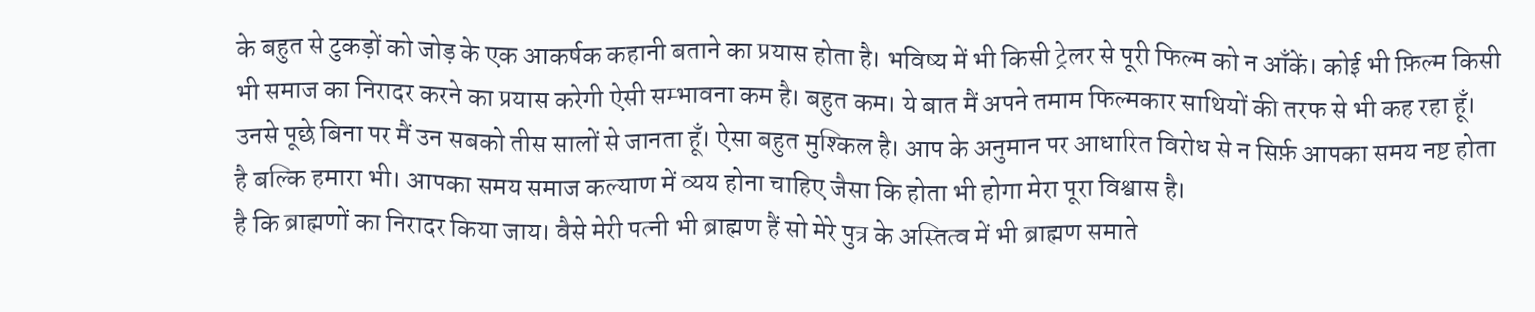के बहुत से टुकड़ों को जोड़ के एक आकर्षक कहानी बताने का प्रयास होता है। भविष्य में भी किसी ट्रेलर से पूरी फिल्म को न आँकें। कोई भी फ़िल्म किसी भी समाज का निरादर करने का प्रयास करेगी ऐसी सम्भावना कम है। बहुत कम। ये बात मैं अपने तमाम फिल्मकार साथियों की तरफ से भी कह रहा हूँ। उनसे पूछे बिना पर मैं उन सबको तीस सालों से जानता हूँ। ऐसा बहुत मुश्किल है। आप के अनुमान पर आधारित विरोध से न सिर्फ़ आपका समय नष्ट होता है बल्कि हमारा भी। आपका समय समाज कल्याण में व्यय होना चाहिए जैसा कि होता भी होगा मेरा पूरा विश्वास है।
है कि ब्राह्मणों का निरादर किया जाय। वैसे मेरी पत्नी भी ब्राह्मण हैं सो मेरे पुत्र के अस्तित्व में भी ब्राह्मण समाते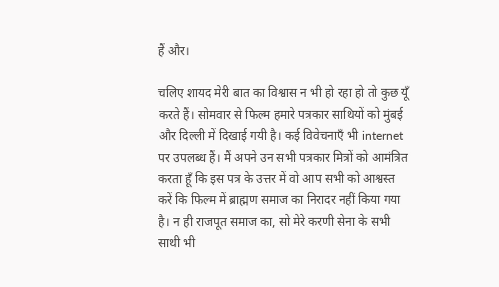हैं और।

चलिए शायद मेरी बात का विश्वास न भी हो रहा हो तो कुछ यूँ करते हैं। सोमवार से फिल्म हमारे पत्रकार साथियों को मुंबई और दिल्ली में दिखाई गयी है। कई विवेचनाएँ भी internet पर उपलब्ध हैं। मैं अपने उन सभी पत्रकार मित्रों को आमंत्रित करता हूँ कि इस पत्र के उत्तर में वो आप सभी को आश्वस्त करें कि फिल्म में ब्राह्मण समाज का निरादर नहीं किया गया है। न ही राजपूत समाज का, सो मेरे करणी सेना के सभी साथी भी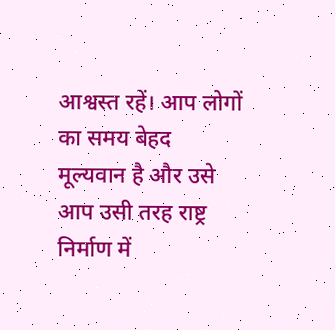आश्वस्त रहें। आप लोगों का समय बेहद मूल्यवान है और उसे आप उसी तरह राष्ट्र निर्माण में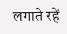लगाते रहें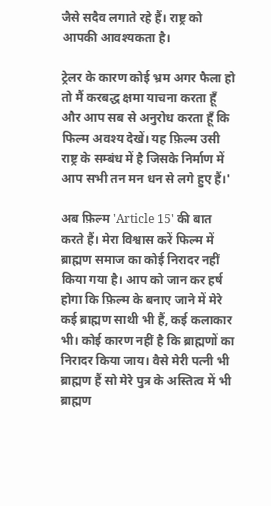जैसे सदैव लगाते रहे हैं। राष्ट्र को आपकी आवश्यकता है।

ट्रेलर के कारण कोई भ्रम अगर फैला हो तो मैं करबद्ध क्षमा याचना करता हूँ और आप सब से अनुरोध करता हूँ कि फिल्म अवश्य देखें। यह फ़िल्म उसी राष्ट्र के सम्बंध में है जिसके निर्माण में आप सभी तन मन धन से लगे हुए हैं।'

अब फ़िल्म 'Article 15' की बात करते हैं। मेरा विश्वास करें फिल्म में ब्राह्मण समाज का कोई निरादर नहीं किया गया है। आप को जान कर हर्ष होगा कि फ़िल्म के बनाए जाने में मेरे कई ब्राह्मण साथी भी हैं, कई कलाकार भी। कोई कारण नहीं है कि ब्राह्मणों का निरादर किया जाय। वैसे मेरी पत्नी भी ब्राह्मण हैं सो मेरे पुत्र के अस्तित्व में भी ब्राह्मण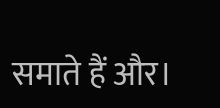समाते हैं और।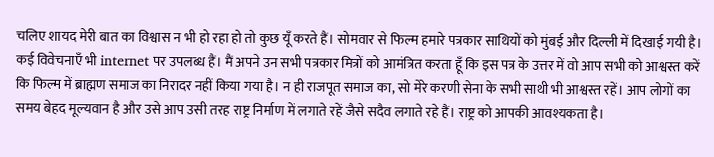चलिए शायद मेरी बात का विश्वास न भी हो रहा हो तो कुछ यूँ करते हैं। सोमवार से फिल्म हमारे पत्रकार साथियों को मुंबई और दिल्ली में दिखाई गयी है। कई विवेचनाएँ भी internet पर उपलब्ध हैं। मैं अपने उन सभी पत्रकार मित्रों को आमंत्रित करता हूँ कि इस पत्र के उत्तर में वो आप सभी को आश्वस्त करें कि फिल्म में ब्राह्मण समाज का निरादर नहीं किया गया है। न ही राजपूत समाज का, सो मेरे करणी सेना के सभी साथी भी आश्वस्त रहें। आप लोगों का समय बेहद मूल्यवान है और उसे आप उसी तरह राष्ट्र निर्माण में लगाते रहें जैसे सदैव लगाते रहे हैं। राष्ट्र को आपकी आवश्यकता है।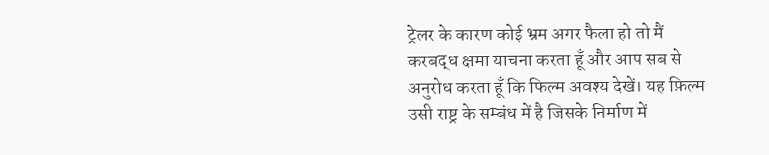ट्रेलर के कारण कोई भ्रम अगर फैला हो तो मैं करबद्ध क्षमा याचना करता हूँ और आप सब से अनुरोध करता हूँ कि फिल्म अवश्य देखें। यह फ़िल्म उसी राष्ट्र के सम्बंध में है जिसके निर्माण में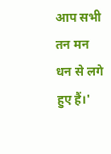आप सभी तन मन धन से लगे हुए हैं।'